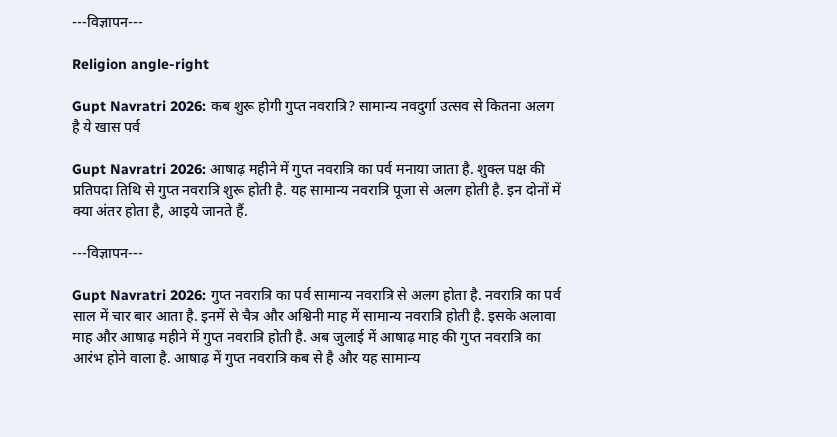---विज्ञापन---

Religion angle-right

Gupt Navratri 2026: कब शुरू होगी गुप्त नवरात्रि? सामान्य नवदुर्गा उत्सव से कितना अलग है ये खास पर्व

Gupt Navratri 2026: आषाढ़ महीने में गुप्त नवरात्रि का पर्व मनाया जाता है. शुक्ल पक्ष की प्रतिपदा तिथि से गुप्त नवरात्रि शुरू होती है. यह सामान्य नवरात्रि पूजा से अलग होती है. इन दोनों में क्या अंतर होता है, आइये जानते हैं.

---विज्ञापन---

Gupt Navratri 2026: गुप्त नवरात्रि का पर्व सामान्य नवरात्रि से अलग होता है. नवरात्रि का पर्व साल में चार बार आता है. इनमें से चैत्र और अश्विनी माह में सामान्य नवरात्रि होती है. इसके अलावा माह और आषाढ़ महीने में गुप्त नवरात्रि होती है. अब जुलाई में आषाढ़ माह की गुप्त नवरात्रि का आरंभ होने वाला है. आषाढ़ में गुप्त नवरात्रि कब से है और यह सामान्य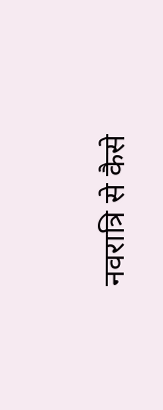नवरात्रि से कैसे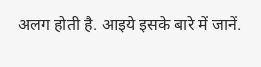अलग होती है. आइये इसके बारे में जानें.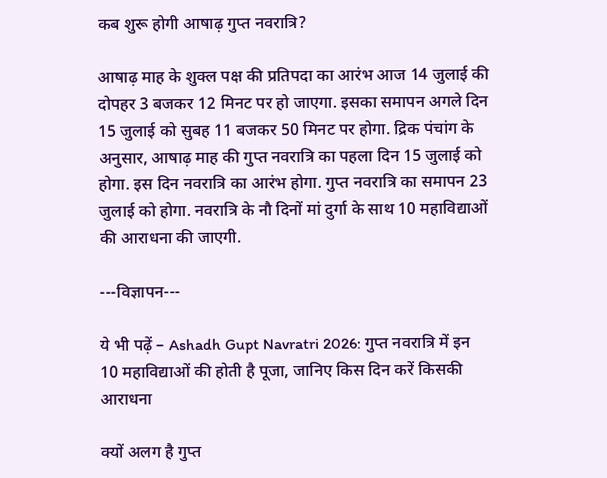कब शुरू होगी आषाढ़ गुप्त नवरात्रि?

आषाढ़ माह के शुक्ल पक्ष की प्रतिपदा का आरंभ आज 14 जुलाई की दोपहर 3 बजकर 12 मिनट पर हो जाएगा. इसका समापन अगले दिन 15 जुलाई को सुबह 11 बजकर 50 मिनट पर होगा. द्रिक पंचांग के अनुसार, आषाढ़ माह की गुप्त नवरात्रि का पहला दिन 15 जुलाई को होगा. इस दिन नवरात्रि का आरंभ होगा. गुप्त नवरात्रि का समापन 23 जुलाई को होगा. नवरात्रि के नौ दिनों मां दुर्गा के साथ 10 महाविद्याओं की आराधना की जाएगी.

---विज्ञापन---

ये भी पढ़ें – Ashadh Gupt Navratri 2026: गुप्त नवरात्रि में इन 10 महाविद्याओं की होती है पूजा, जानिए किस दिन करें किसकी आराधना

क्यों अलग है गुप्त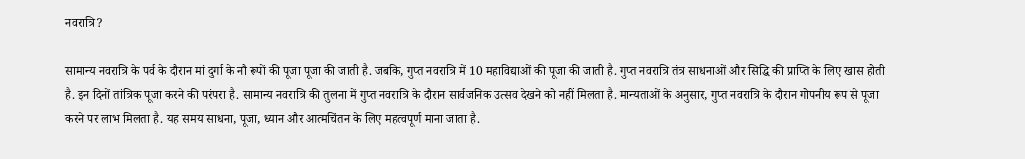नवरात्रि?

सामान्य नवरात्रि के पर्व के दौरान मां दुर्गा के नौ रूपों की पूजा पूजा की जाती है. जबकि, गुप्त नवरात्रि में 10 महाविद्याओं की पूजा की जाती है. गुप्त नवरात्रि तंत्र साधनाओं और सिद्धि की प्राप्ति के लिए खास होती है. इन दिनों तांत्रिक पूजा करने की परंपरा है. सामान्य नवरात्रि की तुलना में गुप्त नवरात्रि के दौरान सार्वजनिक उत्सव देखने को नहीं मिलता है. मान्यताओं के अनुसार, गुप्त नवरात्रि के दौरान गोपनीय रूप से पूजा करने पर लाभ मिलता है. यह समय साधना, पूजा, ध्यान और आत्मचिंतन के लिए महत्वपूर्ण माना जाता है.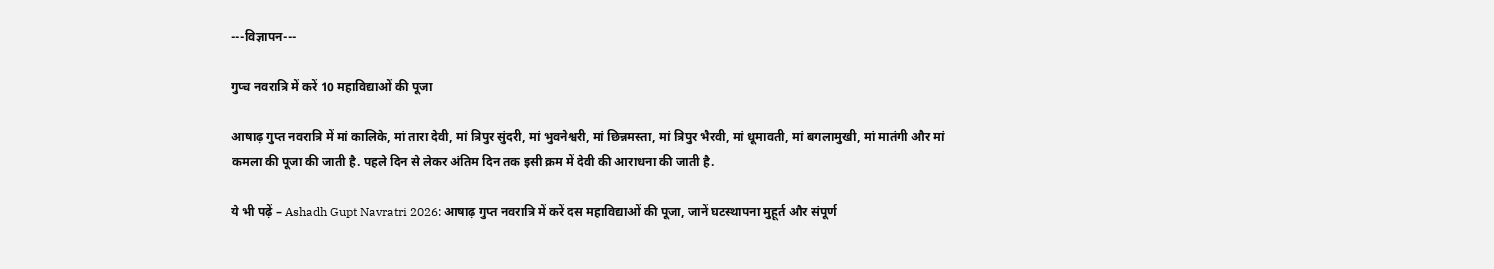---विज्ञापन---

गुप्च नवरात्रि में करें 10 महाविद्याओं की पूजा

आषाढ़ गुप्त नवरात्रि में मां कालिके, मां तारा देवी, मां त्रिपुर सुंदरी, मां भुवनेश्वरी, मां छिन्नमस्ता, मां त्रिपुर भैरवी, मां धूमावती, मां बगलामुखी, मां मातंगी और मां कमला की पूजा की जाती है. पहले दिन से लेकर अंतिम दिन तक इसी क्रम में देवी की आराधना की जाती है.

ये भी पढ़ें – Ashadh Gupt Navratri 2026: आषाढ़ गुप्त नवरात्रि में करें दस महाविद्याओं की पूजा, जानें घटस्थापना मुहूर्त और संपूर्ण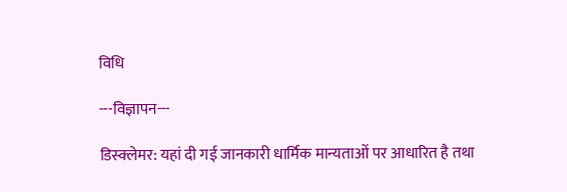विधि

---विज्ञापन---

डिस्क्लेमर: यहां दी गई जानकारी धार्मिक मान्यताओं पर आधारित है तथा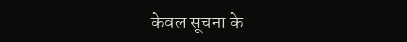केवल सूचना के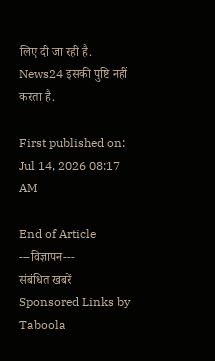लिए दी जा रही है. News24 इसकी पुष्टि नहीं करता है.

First published on: Jul 14, 2026 08:17 AM

End of Article
---विज्ञापन---
संबंधित खबरें
Sponsored Links by Taboola